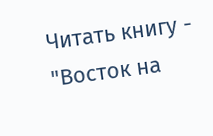Читать книгу - "Восток на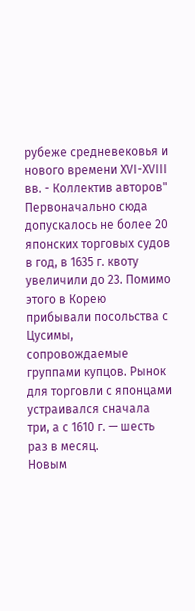рубеже средневековья и нового времени XVI-XVIII вв. - Коллектив авторов"
Первоначально сюда допускалось не более 20 японских торговых судов в год, в 1635 г. квоту увеличили до 23. Помимо этого в Корею прибывали посольства с Цусимы, сопровождаемые группами купцов. Рынок для торговли с японцами устраивался сначала три, а с 1610 г. — шесть раз в месяц.
Новым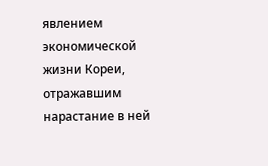явлением экономической жизни Кореи, отражавшим нарастание в ней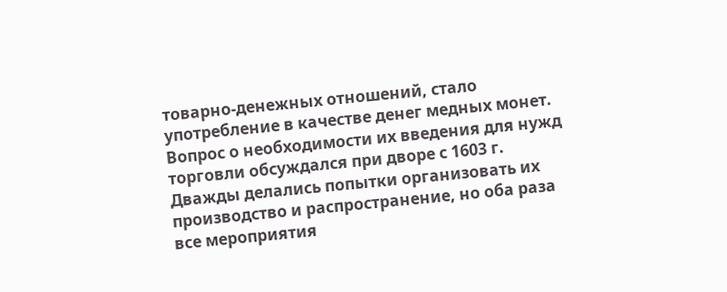товарно-денежных отношений, стало употребление в качестве денег медных монет. Вопрос о необходимости их введения для нужд торговли обсуждался при дворе с 1603 г. Дважды делались попытки организовать их производство и распространение, но оба раза все мероприятия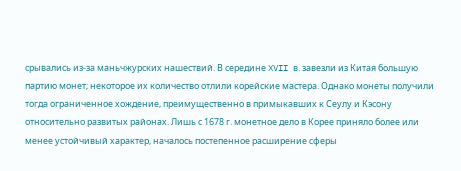срывались из-за маньчжурских нашествий. В середине XVII в. завезли из Китая большую партию монет; некоторое их количество отлили корейские мастера. Однако монеты получили тогда ограниченное хождение, преимущественно в примыкавших к Сеулу и Кэсону относительно развитых районах. Лишь с 1678 г. монетное дело в Корее приняло более или менее устойчивый характер, началось постепенное расширение сферы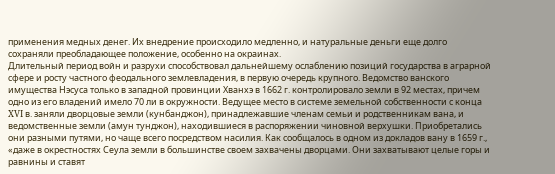применения медных денег. Их внедрение происходило медленно, и натуральные деньги еще долго сохраняли преобладающее положение, особенно на окраинах.
Длительный период войн и разрухи способствовал дальнейшему ослаблению позиций государства в аграрной сфере и росту частного феодального землевладения, в первую очередь крупного. Ведомство ванского имущества Нэсуса только в западной провинции Хванхэ в 1662 г. контролировало земли в 92 местах, причем одно из его владений имело 70 ли в окружности. Ведущее место в системе земельной собственности с конца XVI в. заняли дворцовые земли (кунбанджон), принадлежавшие членам семьи и родственникам вана, и ведомственные земли (амун тунджон), находившиеся в распоряжении чиновной верхушки. Приобретались они разными путями, но чаще всего посредством насилия. Как сообщалось в одном из докладов вану в 1659 г., «даже в окрестностях Сеула земли в большинстве своем захвачены дворцами. Они захватывают целые горы и равнины и ставят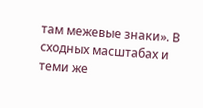там межевые знаки». В сходных масштабах и теми же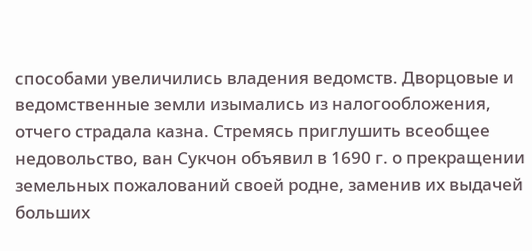способами увеличились владения ведомств. Дворцовые и ведомственные земли изымались из налогообложения, отчего страдала казна. Стремясь приглушить всеобщее недовольство, ван Сукчон объявил в 1690 г. о прекращении земельных пожалований своей родне, заменив их выдачей больших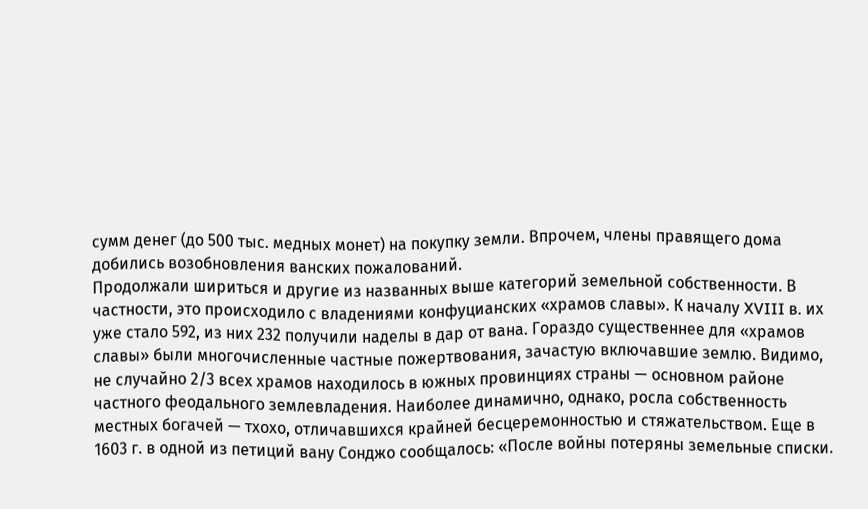сумм денег (до 500 тыс. медных монет) на покупку земли. Впрочем, члены правящего дома добились возобновления ванских пожалований.
Продолжали шириться и другие из названных выше категорий земельной собственности. В частности, это происходило с владениями конфуцианских «храмов славы». К началу XVIII в. их уже стало 592, из них 232 получили наделы в дар от вана. Гораздо существеннее для «храмов славы» были многочисленные частные пожертвования, зачастую включавшие землю. Видимо, не случайно 2/3 всех храмов находилось в южных провинциях страны — основном районе частного феодального землевладения. Наиболее динамично, однако, росла собственность местных богачей — тхохо, отличавшихся крайней бесцеремонностью и стяжательством. Еще в 1603 г. в одной из петиций вану Сонджо сообщалось: «После войны потеряны земельные списки.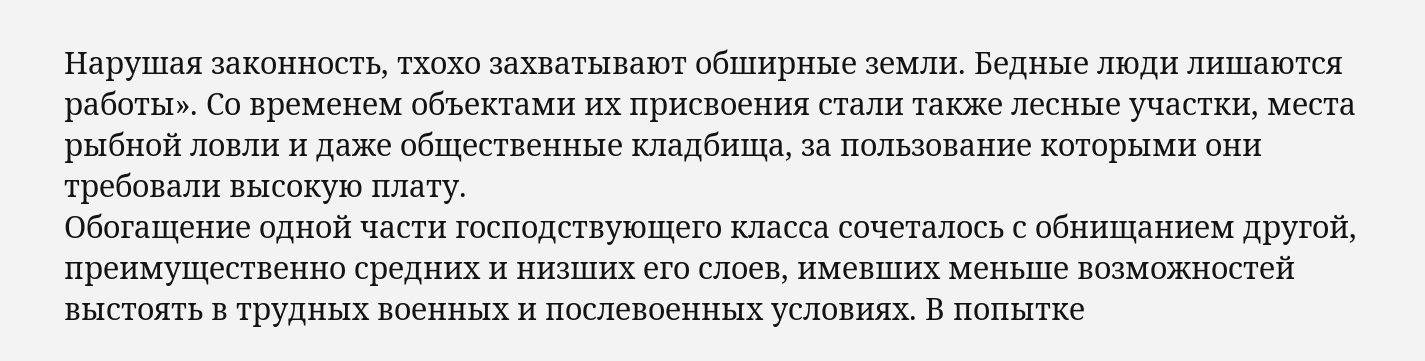Нарушая законность, тхохо захватывают обширные земли. Бедные люди лишаются работы». Со временем объектами их присвоения стали также лесные участки, места рыбной ловли и даже общественные кладбища, за пользование которыми они требовали высокую плату.
Обогащение одной части господствующего класса сочеталось с обнищанием другой, преимущественно средних и низших его слоев, имевших меньше возможностей выстоять в трудных военных и послевоенных условиях. В попытке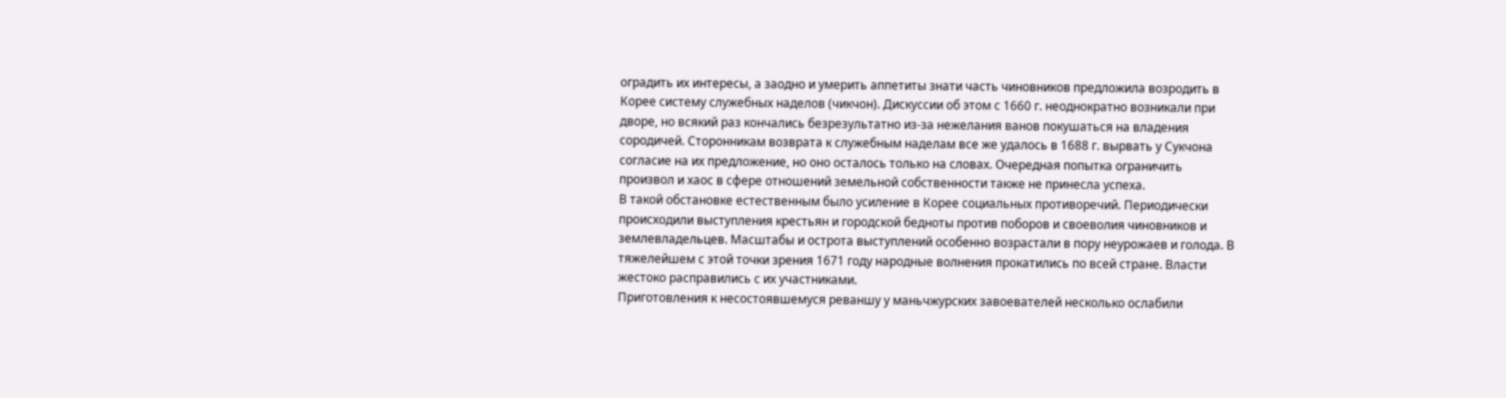оградить их интересы, а заодно и умерить аппетиты знати часть чиновников предложила возродить в Корее систему служебных наделов (чикчон). Дискуссии об этом с 1660 г. неоднократно возникали при дворе, но всякий раз кончались безрезультатно из-за нежелания ванов покушаться на владения сородичей. Сторонникам возврата к служебным наделам все же удалось в 1688 г. вырвать у Сукчона согласие на их предложение, но оно осталось только на словах. Очередная попытка ограничить произвол и хаос в сфере отношений земельной собственности также не принесла успеха.
В такой обстановке естественным было усиление в Корее социальных противоречий. Периодически происходили выступления крестьян и городской бедноты против поборов и своеволия чиновников и землевладельцев. Масштабы и острота выступлений особенно возрастали в пору неурожаев и голода. В тяжелейшем с этой точки зрения 1671 году народные волнения прокатились по всей стране. Власти жестоко расправились с их участниками.
Приготовления к несостоявшемуся реваншу у маньчжурских завоевателей несколько ослабили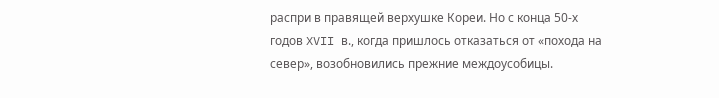распри в правящей верхушке Кореи. Но с конца 50-х годов XVII в., когда пришлось отказаться от «похода на север», возобновились прежние междоусобицы.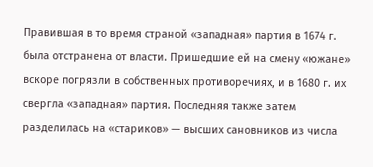Правившая в то время страной «западная» партия в 1674 г. была отстранена от власти. Пришедшие ей на смену «южане» вскоре погрязли в собственных противоречиях, и в 1680 г. их свергла «западная» партия. Последняя также затем разделилась на «стариков» — высших сановников из числа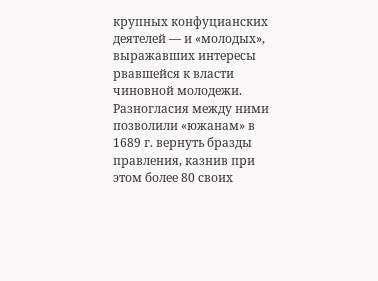крупных конфуцианских деятелей — и «молодых», выражавших интересы рвавшейся к власти чиновной молодежи. Разногласия между ними позволили «южанам» в 1689 г. вернуть бразды правления, казнив при этом более 80 своих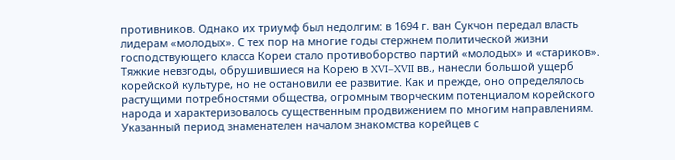противников. Однако их триумф был недолгим: в 1694 г. ван Сукчон передал власть лидерам «молодых». С тех пор на многие годы стержнем политической жизни господствующего класса Кореи стало противоборство партий «молодых» и «стариков».
Тяжкие невзгоды, обрушившиеся на Корею в XVI–XVII вв., нанесли большой ущерб корейской культуре, но не остановили ее развитие. Как и прежде, оно определялось растущими потребностями общества, огромным творческим потенциалом корейского народа и характеризовалось существенным продвижением по многим направлениям. Указанный период знаменателен началом знакомства корейцев с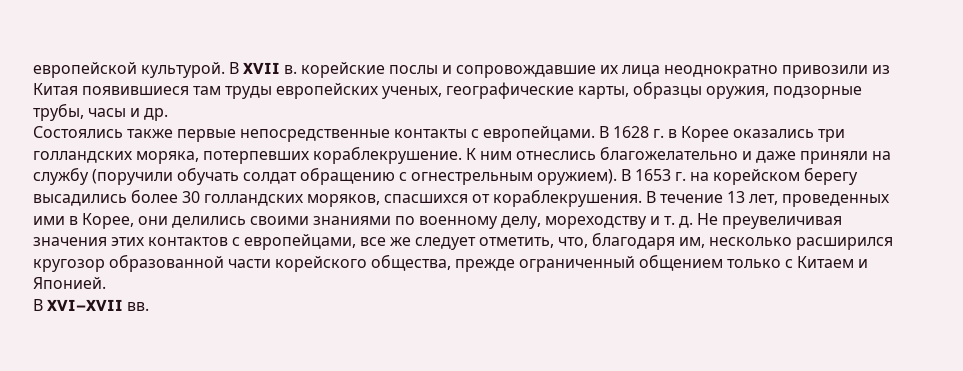европейской культурой. В XVII в. корейские послы и сопровождавшие их лица неоднократно привозили из Китая появившиеся там труды европейских ученых, географические карты, образцы оружия, подзорные трубы, часы и др.
Состоялись также первые непосредственные контакты с европейцами. В 1628 г. в Корее оказались три голландских моряка, потерпевших кораблекрушение. К ним отнеслись благожелательно и даже приняли на службу (поручили обучать солдат обращению с огнестрельным оружием). В 1653 г. на корейском берегу высадились более 30 голландских моряков, спасшихся от кораблекрушения. В течение 13 лет, проведенных ими в Корее, они делились своими знаниями по военному делу, мореходству и т. д. Не преувеличивая значения этих контактов с европейцами, все же следует отметить, что, благодаря им, несколько расширился кругозор образованной части корейского общества, прежде ограниченный общением только с Китаем и Японией.
В XVI–XVII вв.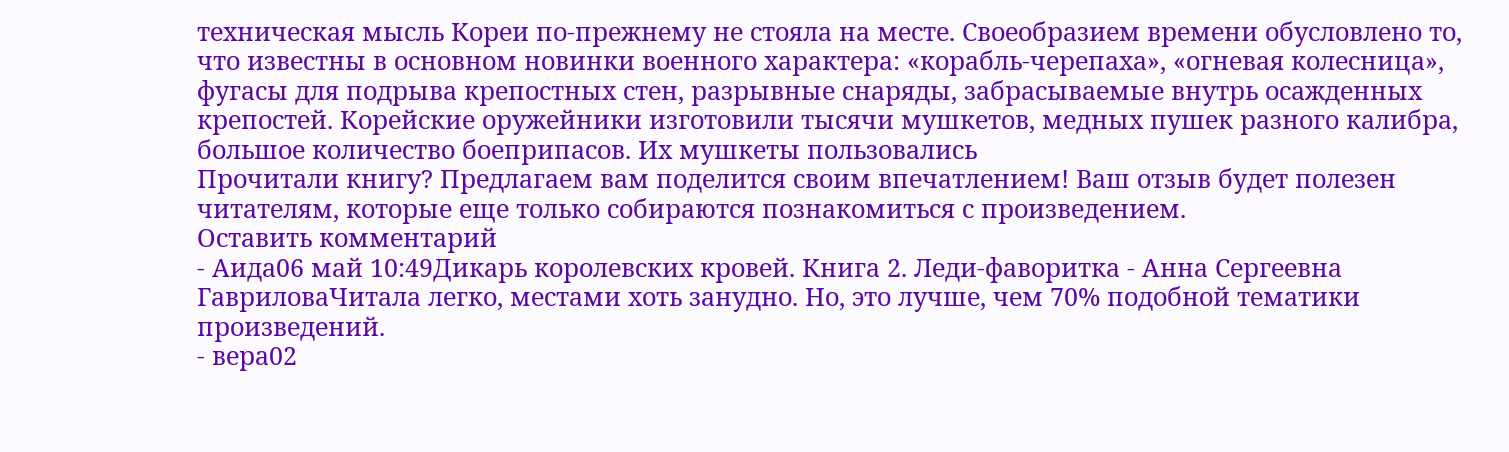техническая мысль Кореи по-прежнему не стояла на месте. Своеобразием времени обусловлено то, что известны в основном новинки военного характера: «корабль-черепаха», «огневая колесница», фугасы для подрыва крепостных стен, разрывные снаряды, забрасываемые внутрь осажденных крепостей. Корейские оружейники изготовили тысячи мушкетов, медных пушек разного калибра, большое количество боеприпасов. Их мушкеты пользовались
Прочитали книгу? Предлагаем вам поделится своим впечатлением! Ваш отзыв будет полезен читателям, которые еще только собираются познакомиться с произведением.
Оставить комментарий
- Аида06 май 10:49Дикарь королевских кровей. Книга 2. Леди-фаворитка - Анна Сергеевна ГавриловаЧитала легко, местами хоть занудно. Но, это лучше, чем 70% подобной тематики произведений.
- вера02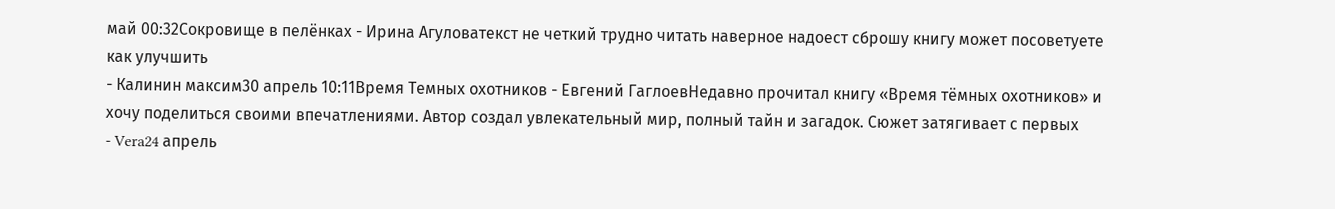май 00:32Сокровище в пелёнках - Ирина Агуловатекст не четкий трудно читать наверное надоест сброшу книгу может посоветуете как улучшить
- Калинин максим30 апрель 10:11Время Темных охотников - Евгений ГаглоевНедавно прочитал книгу «Время тёмных охотников» и хочу поделиться своими впечатлениями. Автор создал увлекательный мир, полный тайн и загадок. Сюжет затягивает с первых
- Vera24 апрель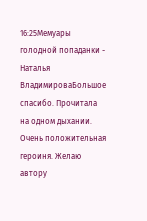16:25Мемуары голодной попаданки - Наталья ВладимироваБольшое спасибо. Прочитала на одном дыхании. Очень положительная героиня. Желаю автору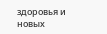здоровья и новых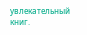увлекательный книг.